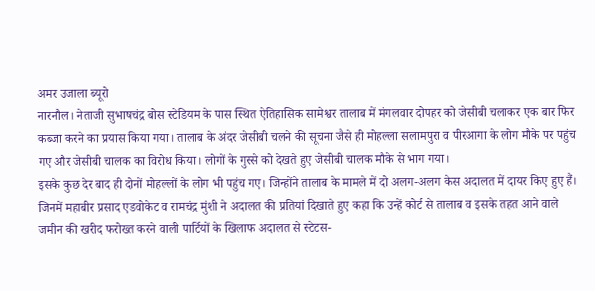अमर उजाला ब्यूरो
नारनौल। नेताजी सुभाषचंद्र बोस स्टेडियम के पास स्थित ऐतिहासिक सामेश्वर तालाब में मंगलवार दोपहर को जेसीबी चलाकर एक बार फिर कब्जा करने का प्रयास किया गया। तालाब के अंदर जेसीबी चलने की सूचना जैसे ही मोहल्ला सलामपुरा व पीरआगा के लोग मौके पर पहुंच गए और जेसीबी चालक का विरोध किया। लोगों के गुस्से को देखते हुए जेसीबी चालक मौके से भाग गया।
इसके कुछ देर बाद ही दोनों मोहल्लों के लोग भी पहुंच गए। जिन्होंने तालाब के मामले में दो अलग-अलग केस अदालत में दायर किए हुए हैं। जिनमें महाबीर प्रसाद एडवोकेट व रामचंद्र मुंशी ने अदालत की प्रतियां दिखाते हुए कहा कि उन्हें कोर्ट से तालाब व इसके तहत आने वाले जमीन की खरीद फरोख्त करने वाली पार्टियों के खिलाफ अदालत से स्टेटस-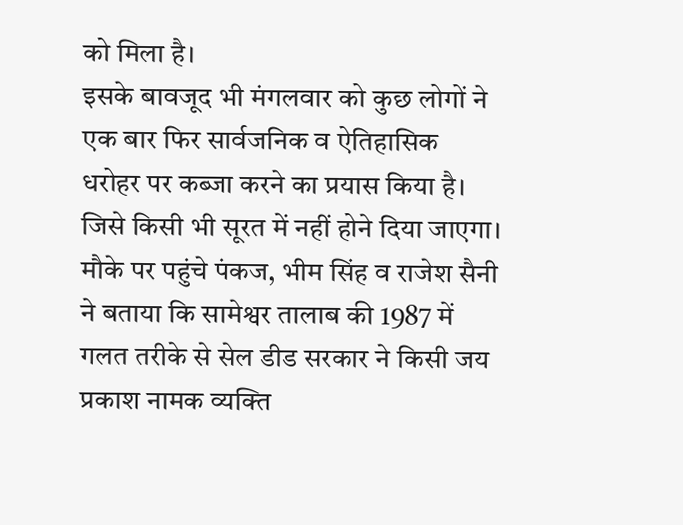को मिला है।
इसके बावजूद भी मंगलवार को कुछ लोगों ने एक बार फिर सार्वजनिक व ऐतिहासिक धरोहर पर कब्जा करने का प्रयास किया है। जिसे किसी भी सूरत में नहीं होने दिया जाएगा। मौके पर पहुंचे पंकज, भीम सिंह व राजेश सैनी ने बताया कि सामेश्वर तालाब की 1987 में गलत तरीके से सेल डीड सरकार ने किसी जय प्रकाश नामक व्यक्ति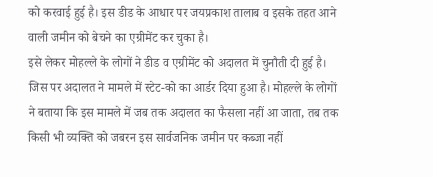को करवाई हुई है। इस डीड के आधार पर जयप्रकाश तालाब व इसके तहत आने वाली जमीन को बेचने का एग्रीमेंट कर चुका है।
इसे लेकर मोहल्ले के लोगों ने डीड व एग्रीमेंट को अदालत में चुनौती दी हुई है। जिस पर अदालत ने मामले में स्टेट-को का आर्डर दिया हुआ है। मोहल्ले के लोगों ने बताया कि इस मामले में जब तक अदालत का फैसला नहीं आ जाता, तब तक किसी भी व्यक्ति को जबरन इस सार्वजनिक जमीन पर कब्जा नहीं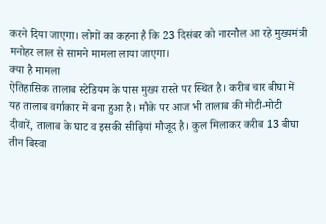करने दिया जाएगा। लोगों का कहना है कि 23 दिसंबर को नारनौल आ रहे मुख्यमंत्री मनोहर लाल से सामने मामला लाया जाएगा।
क्या है मामला
ऐतिहासिक तालाब स्टेडियम के पास मुख्य रास्ते पर स्थित है। करीब चार बीघा में यह तालाब वर्गाकार में बना हुआ है। मौके पर आज भी तालाब की मोटी-मोटी दीवारें, तालाब के घाट व इसकी सीढ़ियां मौजूद है। कुल मिलाकर करीब 13 बीघा तीन बिस्वा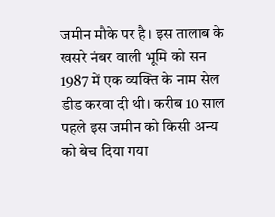जमीन मौके पर है। इस तालाब के खसरे नंबर वाली भूमि को सन 1987 में एक व्यक्ति के नाम सेल डीड करवा दी थी। करीब 10 साल पहले इस जमीन को किसी अन्य को बेच दिया गया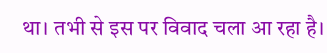था। तभी से इस पर विवाद चला आ रहा है।